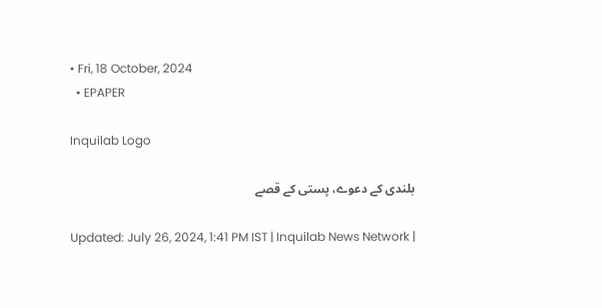• Fri, 18 October, 2024
  • EPAPER

Inquilab Logo

بلندی کے دعوے، پستی کے قصے

Updated: July 26, 2024, 1:41 PM IST | Inquilab News Network |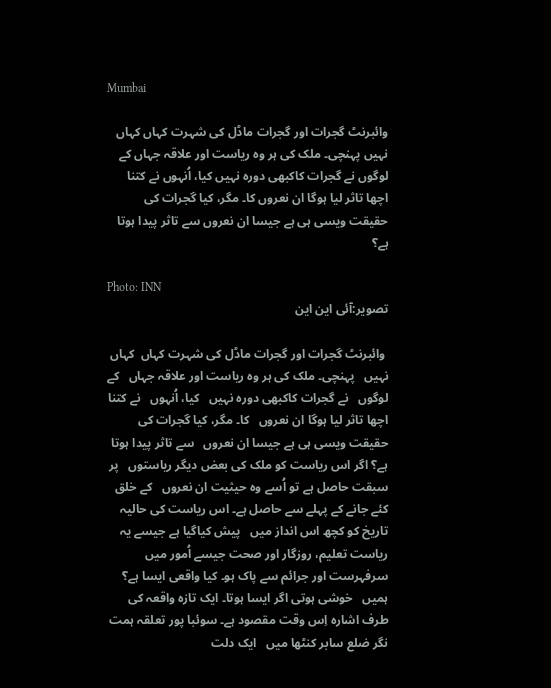Mumbai

وائبرنٹ گجرات اور گجرات ماڈل کی شہرت کہاں کہاں نہیں پہنچی۔ ملک کی ہر وہ ریاست اور علاقہ جہاں کے لوگوں نے گجرات کاکبھی دورہ نہیں کیا، اُنہوں نے کتنا اچھا تاثر لیا ہوگا ان نعروں کا۔ مگر، کیا گجرات کی حقیقت ویسی ہی ہے جیسا ان نعروں سے تاثر پیدا ہوتا ہے؟

Photo: INN
تصویر:آئی این این

 وائبرنٹ گجرات اور گجرات ماڈل کی شہرت کہاں  کہاں  نہیں   پہنچی۔ ملک کی ہر وہ ریاست اور علاقہ جہاں   کے لوگوں   نے گجرات کاکبھی دورہ نہیں   کیا، اُنہوں   نے کتنا اچھا تاثر لیا ہوگا ان نعروں   کا۔ مگر، کیا گجرات کی حقیقت ویسی ہی ہے جیسا ان نعروں   سے تاثر پیدا ہوتا ہے؟ اگر اس ریاست کو ملک کی بعض دیگر ریاستوں   پر سبقت حاصل ہے تو اُسے وہ حیثیت ان نعروں   کے خلق کئے جانے کے پہلے سے حاصل ہے۔ اس ریاست کی حالیہ تاریخ کو کچھ اس انداز میں   پیش کیاگیا ہے جیسے یہ ریاست تعلیم، روزگار اور صحت جیسے اُمور میں   سرفہرست اور جرائم سے پاک ہو۔ کیا واقعی ایسا ہے؟ ہمیں   خوشی ہوتی اگر ایسا ہوتا۔ ایک تازہ واقعہ کی طرف اشارہ اِس وقت مقصود ہے۔ سوئبا پور تعلقہ ہمت نگر ضلع سابر کنٹھا میں   ایک دلت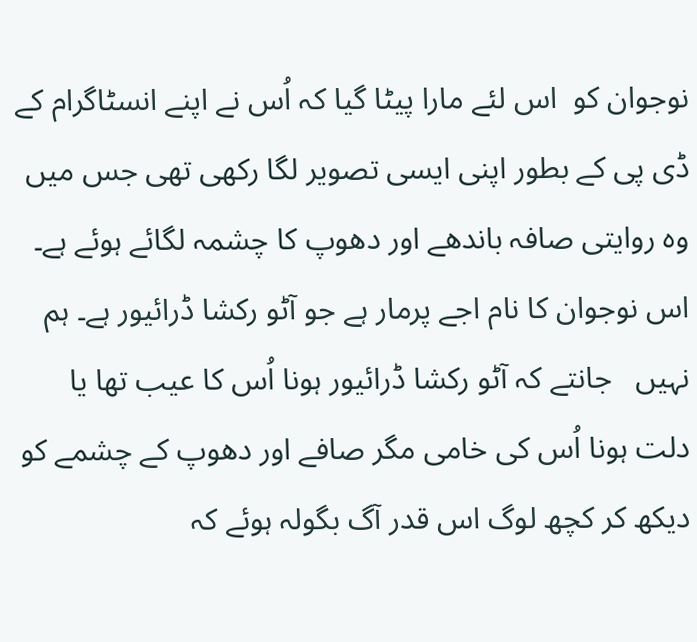نوجوان کو  اس لئے مارا پیٹا گیا کہ اُس نے اپنے انسٹاگرام کے ڈی پی کے بطور اپنی ایسی تصویر لگا رکھی تھی جس میں   وہ روایتی صافہ باندھے اور دھوپ کا چشمہ لگائے ہوئے ہے۔ اس نوجوان کا نام اجے پرمار ہے جو آٹو رکشا ڈرائیور ہے۔ ہم نہیں   جانتے کہ آٹو رکشا ڈرائیور ہونا اُس کا عیب تھا یا دلت ہونا اُس کی خامی مگر صافے اور دھوپ کے چشمے کو دیکھ کر کچھ لوگ اس قدر آگ بگولہ ہوئے کہ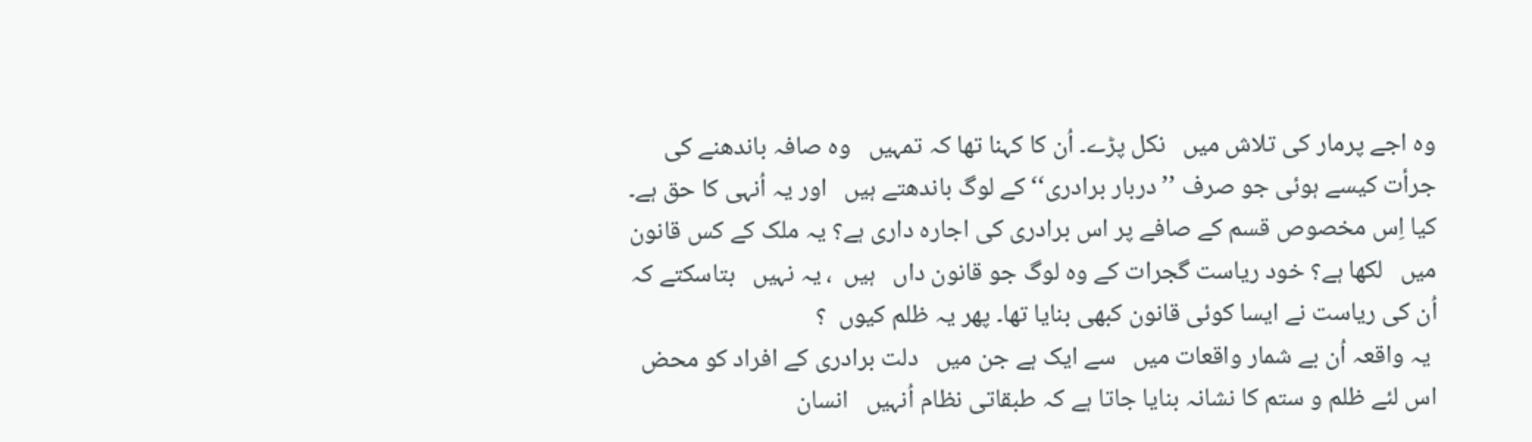وہ اجے پرمار کی تلاش میں   نکل پڑے۔ اُن کا کہنا تھا کہ تمہیں   وہ صافہ باندھنے کی جرأت کیسے ہوئی جو صرف ’’دربار برادری‘‘ کے لوگ باندھتے ہیں   اور یہ اُنہی کا حق ہے۔ کیا اِس مخصوص قسم کے صافے پر اس برادری کی اجارہ داری ہے؟ یہ ملک کے کس قانون میں   لکھا ہے؟ خود ریاست گجرات کے وہ لوگ جو قانون داں   ہیں  ، یہ نہیں   بتاسکتے کہ اُن کی ریاست نے ایسا کوئی قانون کبھی بنایا تھا۔ پھر یہ ظلم کیوں  ؟
 یہ واقعہ اُن بے شمار واقعات میں   سے ایک ہے جن میں   دلت برادری کے افراد کو محض اس لئے ظلم و ستم کا نشانہ بنایا جاتا ہے کہ طبقاتی نظام اُنہیں   انسان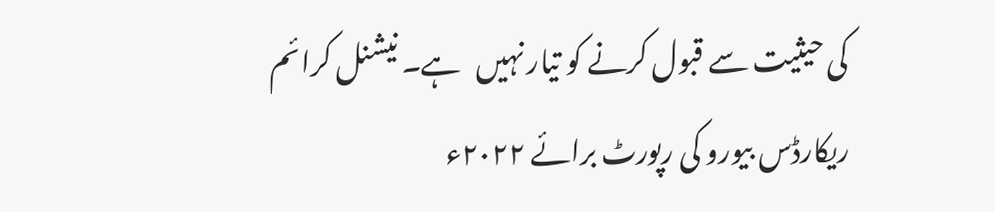کی حیثیت سے قبول کرنے کو تیار نہیں   ہے۔ نیشنل کرائم ریکارڈس بیورو کی رپورٹ برائے ۲۰۲۲ء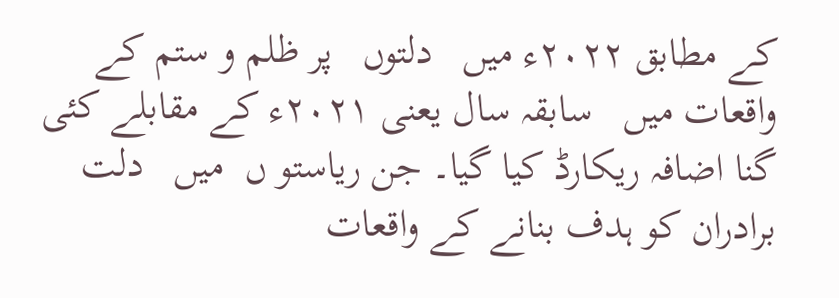کے مطابق ۲۰۲۲ء میں   دلتوں   پر ظلم و ستم کے واقعات میں   سابقہ سال یعنی ۲۰۲۱ء کے مقابلے کئی گنا اضافہ ریکارڈ کیا گیا۔ جن ریاستو ں  میں   دلت برادران کو ہدف بنانے کے واقعات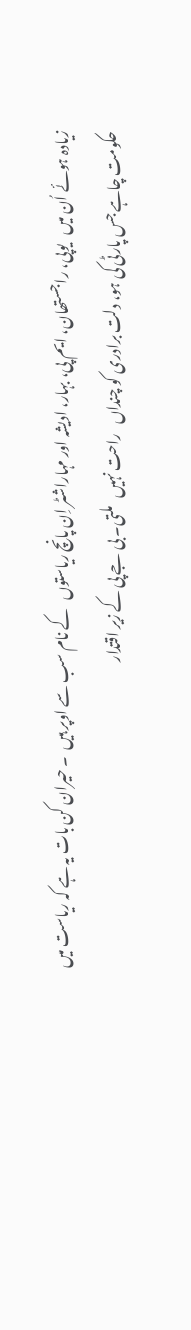زیادہ ہوئے اُن میں   یوپی، راجستھان، ایم پی، بہار، ادیشہ اور مہاراشٹر اِن پانچ ریاستوں   کے نام سب سے اوپر ہیں  ۔ حیران کن بات یہ ہے کہ ریاست میں   حکومت چاہے جس پارٹی کی ہو، دلت برادری کو چنداں   راحت نہیں   ملتی۔ بی جے پی کے زیر اقتدار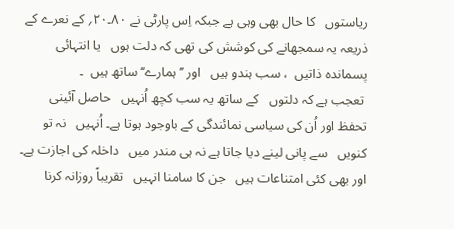ریاستوں   کا حال بھی وہی ہے جبکہ اِس پارٹی نے ۸۰۔۲۰؍ کے نعرے کے ذریعہ یہ سمجھانے کی کوشش کی تھی کہ دلت ہوں   یا انتہائی پسماندہ ذاتیں  ، سب ہندو ہیں   اور ’’ہمارے‘‘ ساتھ ہیں  ۔
 تعجب ہے کہ دلتوں   کے ساتھ یہ سب کچھ اُنہیں   حاصل آئینی تحفظ اور اُن کی سیاسی نمائندگی کے باوجود ہوتا ہے۔ اُنہیں   نہ تو کنویں   سے پانی لینے دیا جاتا ہے نہ ہی مندر میں   داخلہ کی اجازت ہے۔ اور بھی کئی امتناعات ہیں   جن کا سامنا انہیں   تقریباً روزانہ کرنا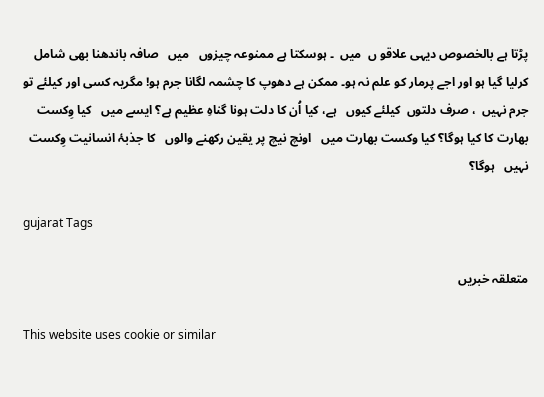پڑتا ہے بالخصوص دیہی علاقو ں  میں  ۔ ہوسکتا ہے ممنوعہ چیزوں   میں   صافہ باندھنا بھی شامل کرلیا گیا ہو اور اجے پرمار کو علم نہ ہو۔ ممکن ہے دھوپ کا چشمہ لگانا جرم ہو! مگریہ کسی اور کیلئے تو جرم نہیں  ، صرف دلتوں  کیلئے کیوں   ہے، کیا اُن کا دلت ہونا گناہِ عظیم ہے؟ ایسے میں   کیا وِکست بھارت کا کیا ہوگا؟ کیا وکست بھارت میں   اونچ نیچ پر یقین رکھنے والوں   کا جذبۂ انسانیت وِکست نہیں   ہوگا؟

gujarat Tags

متعلقہ خبریں

This website uses cookie or similar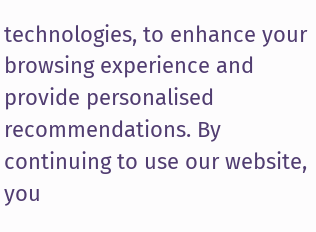technologies, to enhance your browsing experience and provide personalised recommendations. By continuing to use our website, you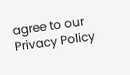agree to our Privacy Policy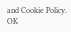and Cookie Policy. OK